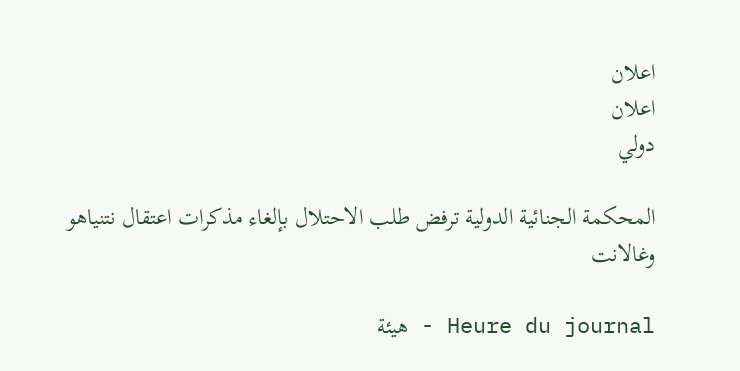اعلان
اعلان
دولي

المحكمة الجنائية الدولية ترفض طلب الاحتلال بإلغاء مذكرات اعتقال نتنياهو وغالانت

Heure du journal - هيئة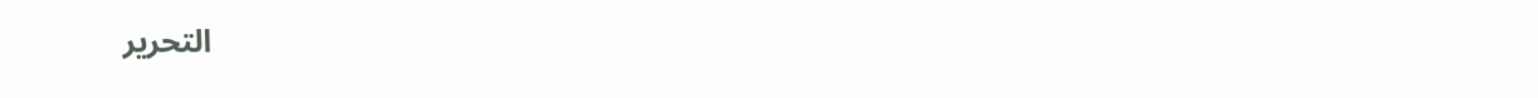التحرير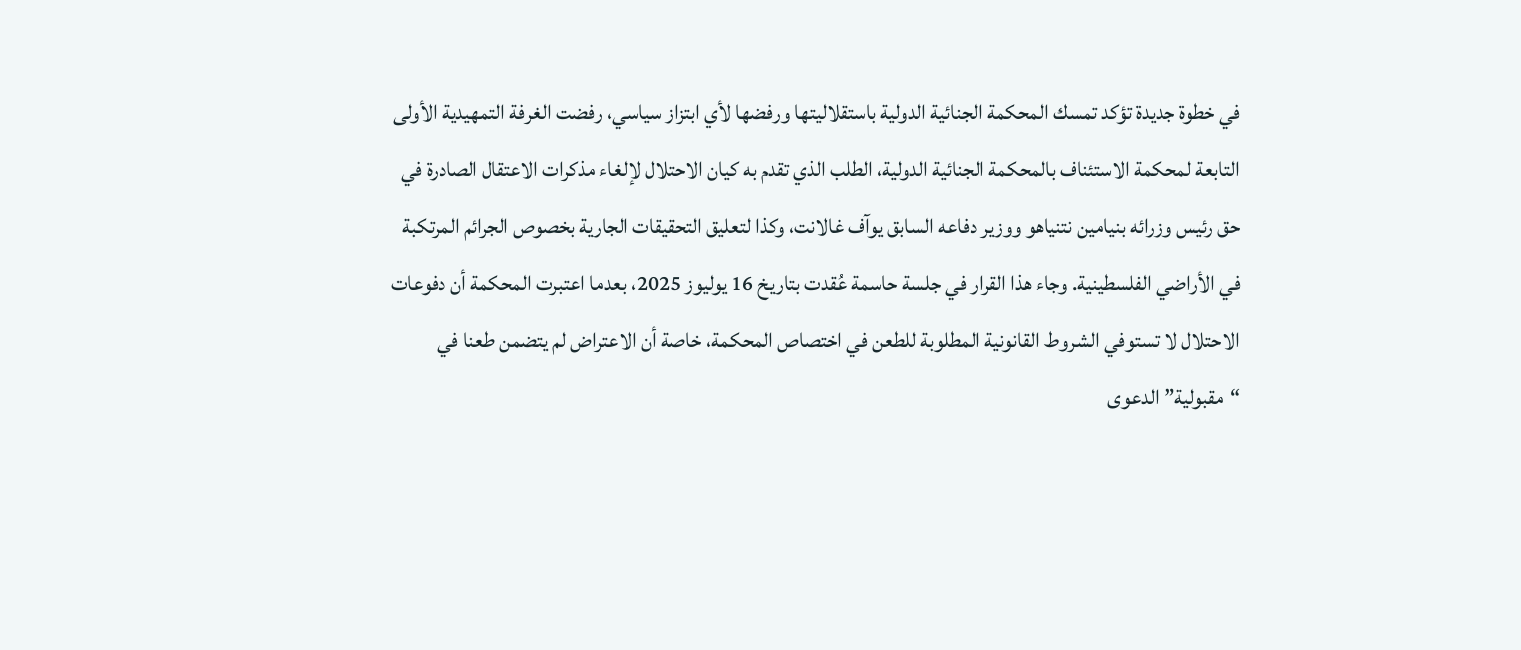في خطوة جديدة تؤكد تمسك المحكمة الجنائية الدولية باستقلاليتها ورفضها لأي ابتزاز سياسي، رفضت الغرفة التمهيدية الأولى التابعة لمحكمة الاستئناف بالمحكمة الجنائية الدولية، الطلب الذي تقدم به كيان الاحتلال لإلغاء مذكرات الاعتقال الصادرة في حق رئيس وزرائه بنيامين نتنياهو ووزير دفاعه السابق يوآف غالانت، وكذا لتعليق التحقيقات الجارية بخصوص الجرائم المرتكبة في الأراضي الفلسطينية. وجاء هذا القرار في جلسة حاسمة عُقدت بتاريخ 16 يوليوز 2025، بعدما اعتبرت المحكمة أن دفوعات الاحتلال لا تستوفي الشروط القانونية المطلوبة للطعن في اختصاص المحكمة، خاصة أن الاعتراض لم يتضمن طعنا في “مقبولية” الدعوى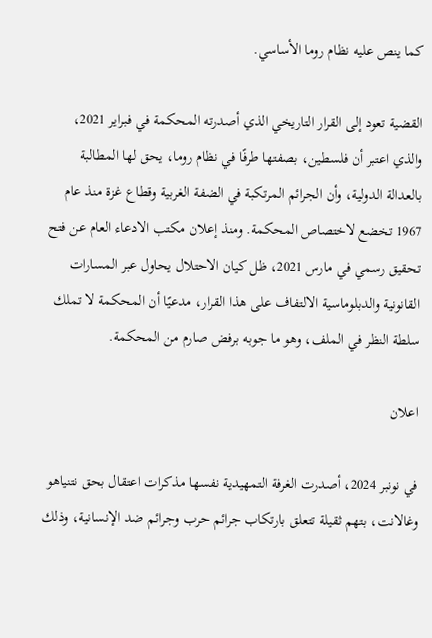كما ينص عليه نظام روما الأساسي.

القضية تعود إلى القرار التاريخي الذي أصدرته المحكمة في فبراير 2021، والذي اعتبر أن فلسطين، بصفتها طرفًا في نظام روما، يحق لها المطالبة بالعدالة الدولية، وأن الجرائم المرتكبة في الضفة الغربية وقطاع غزة منذ عام 1967 تخضع لاختصاص المحكمة. ومنذ إعلان مكتب الادعاء العام عن فتح تحقيق رسمي في مارس 2021، ظل كيان الاحتلال يحاول عبر المسارات القانونية والدبلوماسية الالتفاف على هذا القرار، مدعيًا أن المحكمة لا تملك سلطة النظر في الملف، وهو ما جوبه برفض صارم من المحكمة.

اعلان

في نونبر 2024، أصدرت الغرفة التمهيدية نفسها مذكرات اعتقال بحق نتنياهو وغالانت، بتهم ثقيلة تتعلق بارتكاب جرائم حرب وجرائم ضد الإنسانية، وذلك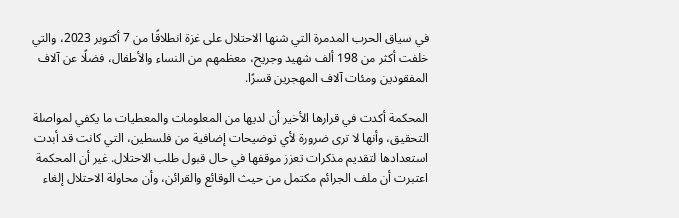في سياق الحرب المدمرة التي شنها الاحتلال على غزة انطلاقًا من 7 أكتوبر 2023، والتي خلفت أكثر من 198 ألف شهيد وجريح، معظمهم من النساء والأطفال، فضلًا عن آلاف المفقودين ومئات آلاف المهجرين قسرًا.

المحكمة أكدت في قرارها الأخير أن لديها من المعلومات والمعطيات ما يكفي لمواصلة التحقيق، وأنها لا ترى ضرورة لأي توضيحات إضافية من فلسطين، التي كانت قد أبدت استعدادها لتقديم مذكرات تعزز موقفها في حال قبول طلب الاحتلال. غير أن المحكمة اعتبرت أن ملف الجرائم مكتمل من حيث الوقائع والقرائن، وأن محاولة الاحتلال إلغاء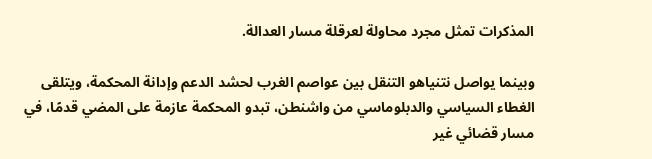المذكرات تمثل مجرد محاولة لعرقلة مسار العدالة.

وبينما يواصل نتنياهو التنقل بين عواصم الغرب لحشد الدعم وإدانة المحكمة، ويتلقى الغطاء السياسي والدبلوماسي من واشنطن، تبدو المحكمة عازمة على المضي قدمًا، في مسار قضائي غير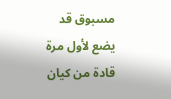مسبوق قد يضع لأول مرة قادة من كيان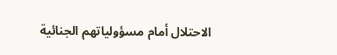الاحتلال أمام مسؤولياتهم الجنائية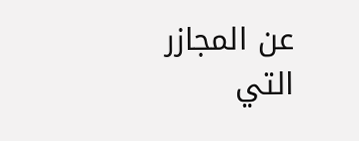عن المجازر التي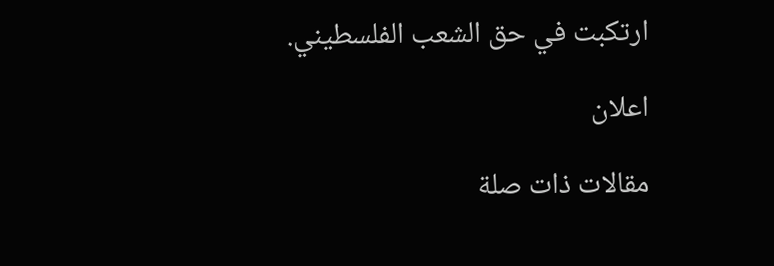ارتكبت في حق الشعب الفلسطيني.

اعلان

مقالات ذات صلة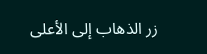زر الذهاب إلى الأعلى